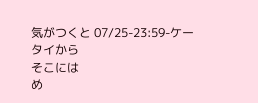気がつくと 07/25-23:59-ケータイから
そこには
め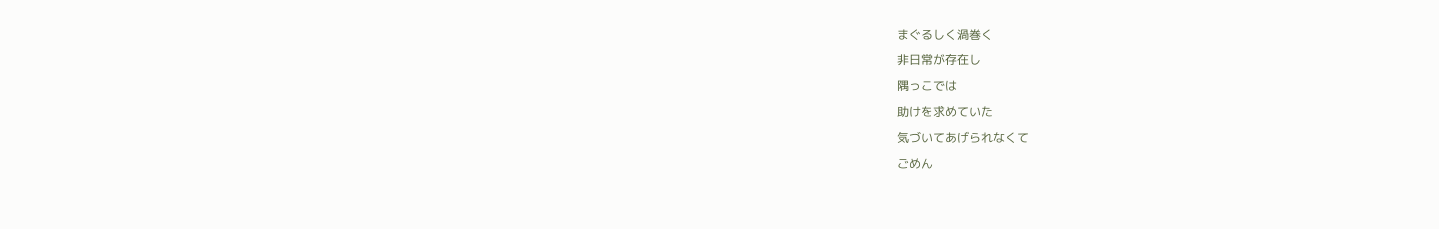まぐるしく渦巻く
非日常が存在し
隅っこでは
助けを求めていた
気づいてあげられなくて
ごめん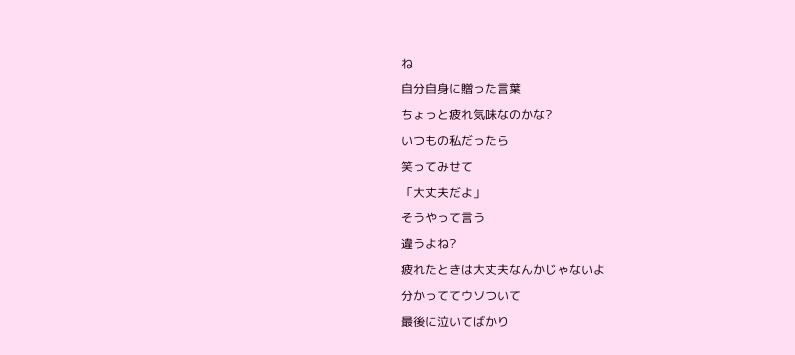ね
自分自身に贈った言葉
ちょっと疲れ気味なのかな?
いつもの私だったら
笑ってみせて
「大丈夫だよ」
そうやって言う
違うよね?
疲れたときは大丈夫なんかじゃないよ
分かっててウソついて
最後に泣いてばかり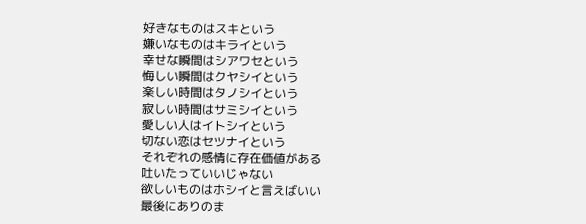好きなものはスキという
嫌いなものはキライという
幸せな瞬間はシアワセという
悔しい瞬間はクヤシイという
楽しい時間はタノシイという
寂しい時間はサミシイという
愛しい人はイトシイという
切ない恋はセツナイという
それぞれの感情に存在価値がある
吐いたっていいじゃない
欲しいものはホシイと言えばいい
最後にありのま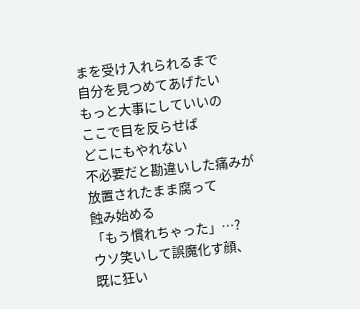まを受け入れられるまで
自分を見つめてあげたい
もっと大事にしていいの
ここで目を反らせば
どこにもやれない
不必要だと勘違いした痛みが
放置されたまま腐って
蝕み始める
「もう慣れちゃった」…?
ウソ笑いして誤魔化す顔、
既に狂い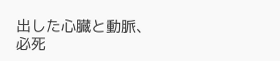出した心臓と動脈、
必死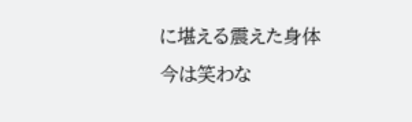に堪える震えた身体
今は笑わな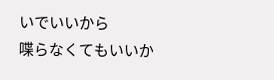いでいいから
喋らなくてもいいか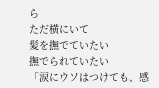ら
ただ横にいて
髪を撫でていたい
撫でられていたい
「涙にウソはつけても、感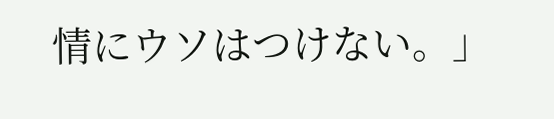情にウソはつけない。」